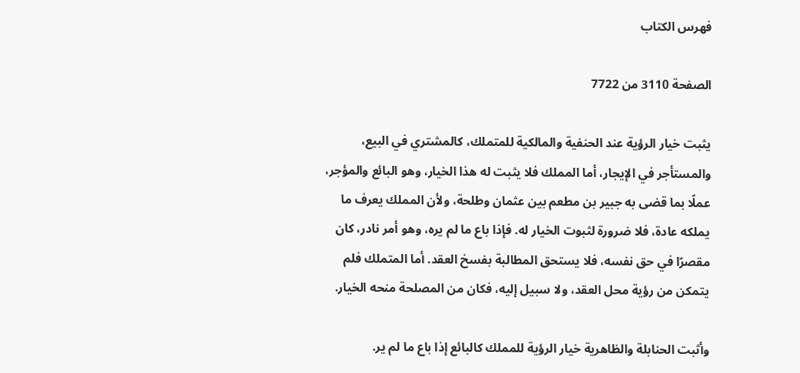فهرس الكتاب

الصفحة 3110 من 7722

يثبت خيار الرؤية عند الحنفية والمالكية للمتملك، كالمشتري في البيع، والمستأجر في الإيجار، أما المملك فلا يثبت له هذا الخيار، وهو البائع والمؤجر، عملًا بما قضى به جبير بن مطعم بين عثمان وطلحة، ولأن المملك يعرف ما يملكه عادة، فلا ضرورة لثبوت الخيار له. فإذا باع ما لم يره، وهو أمر نادر، كان مقصرًا في حق نفسه، فلا يستحق المطالبة بفسخ العقد. أما المتملك فلم يتمكن من رؤية محل العقد، ولا سبيل إليه، فكان من المصلحة منحه الخيار.

وأثبت الحنابلة والظاهرية خيار الرؤية للمملك كالبائع إذا باع ما لم ير.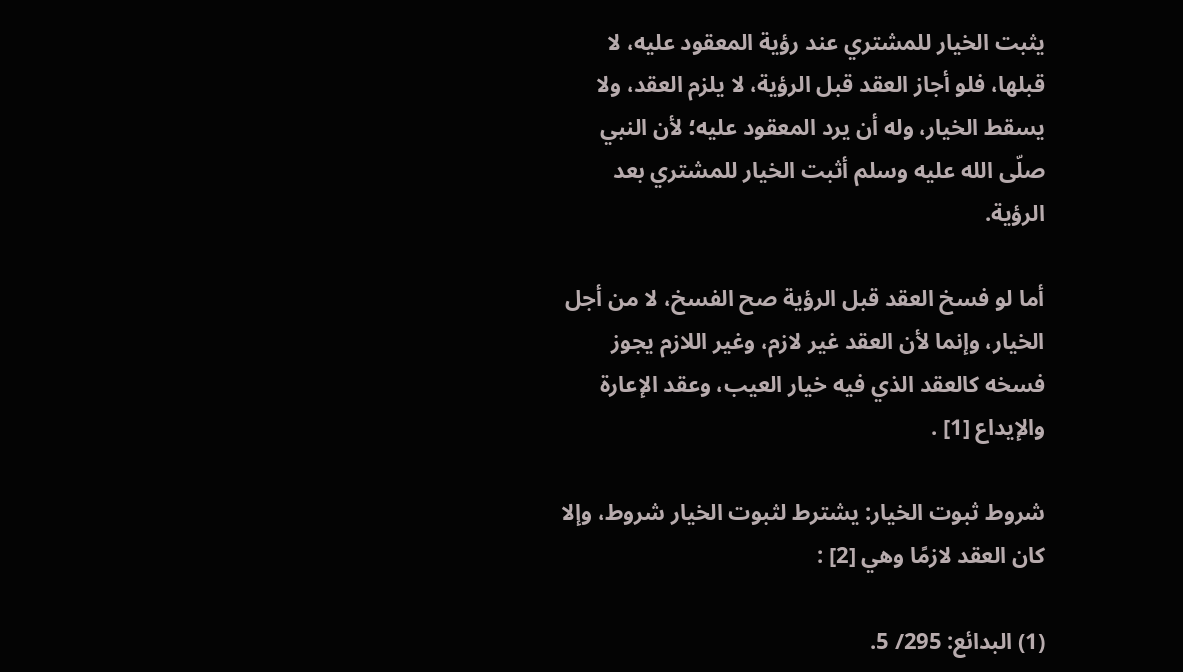يثبت الخيار للمشتري عند رؤية المعقود عليه، لا قبلها، فلو أجاز العقد قبل الرؤية، لا يلزم العقد، ولا يسقط الخيار، وله أن يرد المعقود عليه؛ لأن النبي صلّى الله عليه وسلم أثبت الخيار للمشتري بعد الرؤية.

أما لو فسخ العقد قبل الرؤية صح الفسخ، لا من أجل الخيار، وإنما لأن العقد غير لازم، وغير اللازم يجوز فسخه كالعقد الذي فيه خيار العيب، وعقد الإعارة والإيداع [1] .

شروط ثبوت الخيار: يشترط لثبوت الخيار شروط، وإلا كان العقد لازمًا وهي [2] :

(1) البدائع: 295/ 5.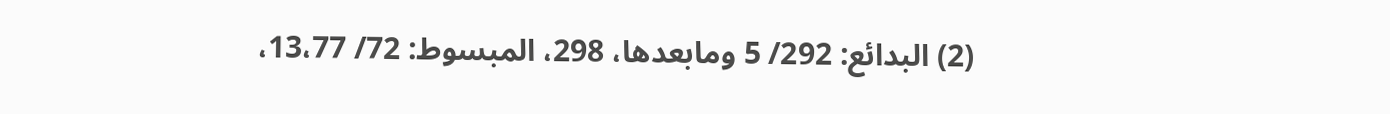(2) البدائع: 292/ 5 ومابعدها، 298، المبسوط: 72/ 13،77،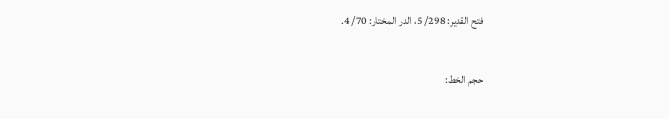فتح القدير: 298/ 5، الدر المختار: 70/ 4.

حجم الخط: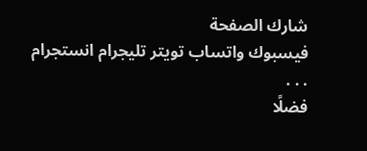شارك الصفحة
فيسبوك واتساب تويتر تليجرام انستجرام
. . .
فضلًا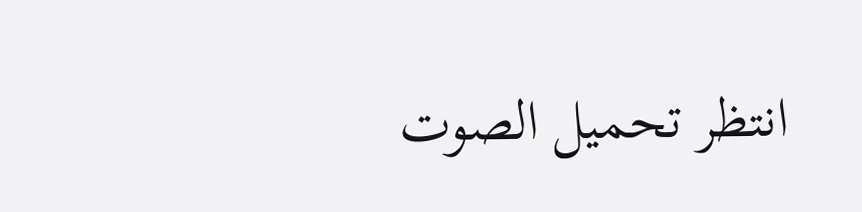انتظر تحميل الصوت